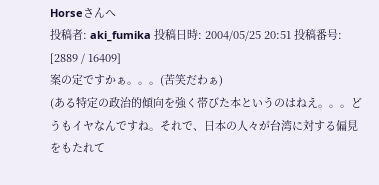Horseさんへ
投稿者: aki_fumika 投稿日時: 2004/05/25 20:51 投稿番号: [2889 / 16409]
案の定ですかぁ。。。(苦笑だわぁ)
(ある特定の政治的傾向を強く帯びた本というのはねえ。。。どうもイヤなんですね。それで、日本の人々が台湾に対する偏見をもたれて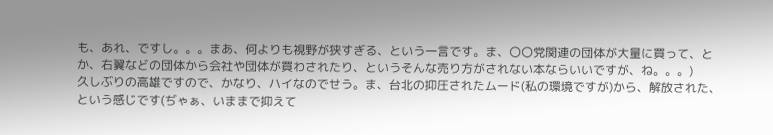も、あれ、ですし。。。まあ、何よりも視野が狭すぎる、という一言です。ま、〇〇党関連の団体が大量に買って、とか、右翼などの団体から会社や団体が買わされたり、というそんな売り方がされない本ならいいですが、ね。。。)
久しぶりの高雄ですので、かなり、ハイなのでせう。ま、台北の抑圧されたムード(私の環境ですが)から、解放された、という感じです(ぢゃぁ、いままで抑えて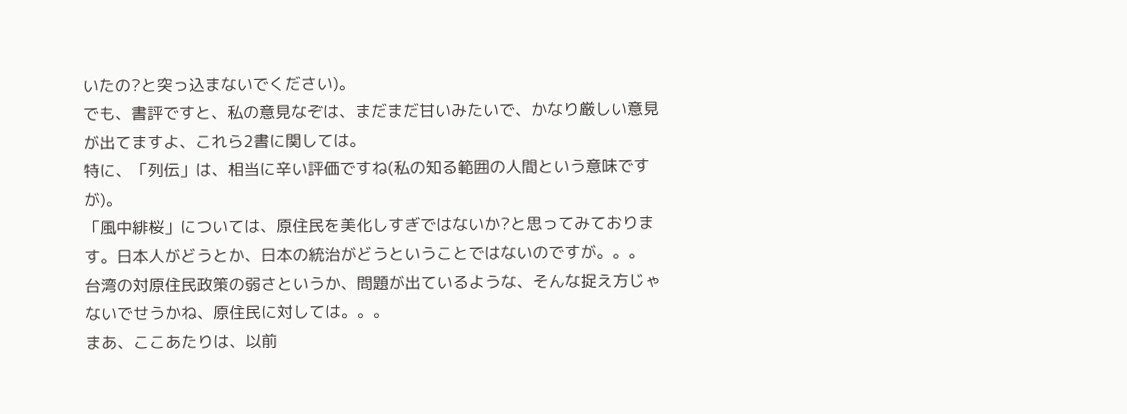いたの?と突っ込まないでください)。
でも、書評ですと、私の意見なぞは、まだまだ甘いみたいで、かなり厳しい意見が出てますよ、これら2書に関しては。
特に、「列伝」は、相当に辛い評価ですね(私の知る範囲の人間という意味ですが)。
「風中緋桜」については、原住民を美化しすぎではないか?と思ってみております。日本人がどうとか、日本の統治がどうということではないのですが。。。
台湾の対原住民政策の弱さというか、問題が出ているような、そんな捉え方じゃないでせうかね、原住民に対しては。。。
まあ、ここあたりは、以前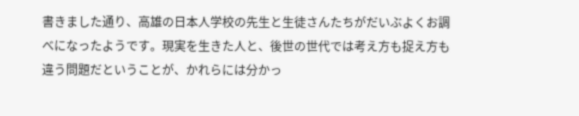書きました通り、高雄の日本人学校の先生と生徒さんたちがだいぶよくお調べになったようです。現実を生きた人と、後世の世代では考え方も捉え方も違う問題だということが、かれらには分かっ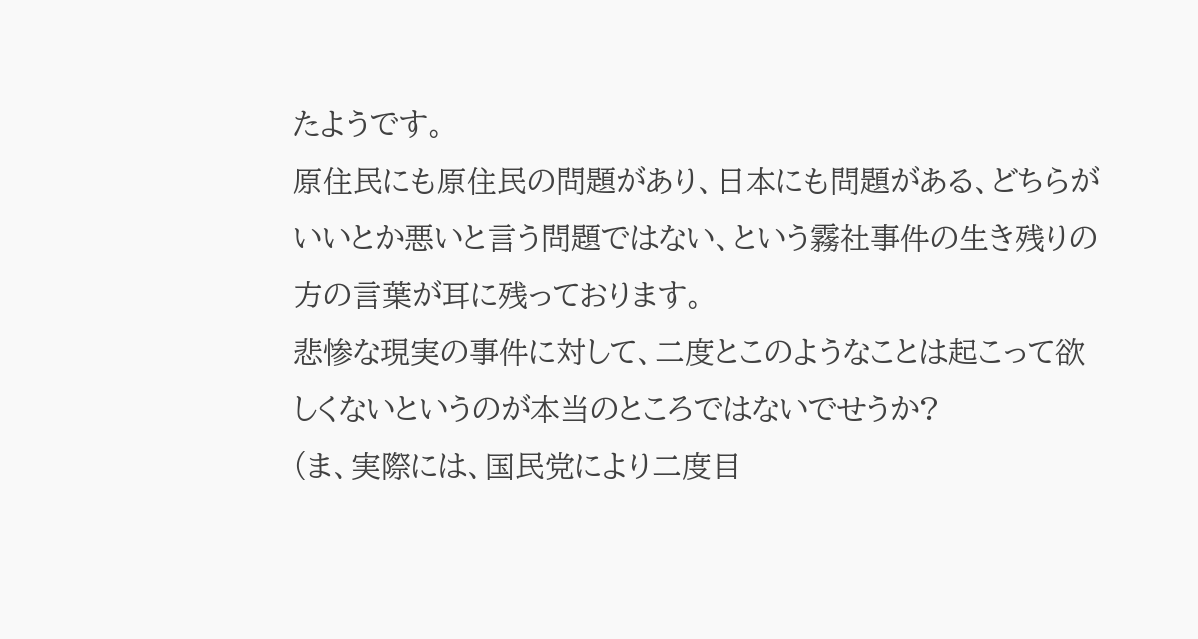たようです。
原住民にも原住民の問題があり、日本にも問題がある、どちらがいいとか悪いと言う問題ではない、という霧社事件の生き残りの方の言葉が耳に残っております。
悲惨な現実の事件に対して、二度とこのようなことは起こって欲しくないというのが本当のところではないでせうか?
(ま、実際には、国民党により二度目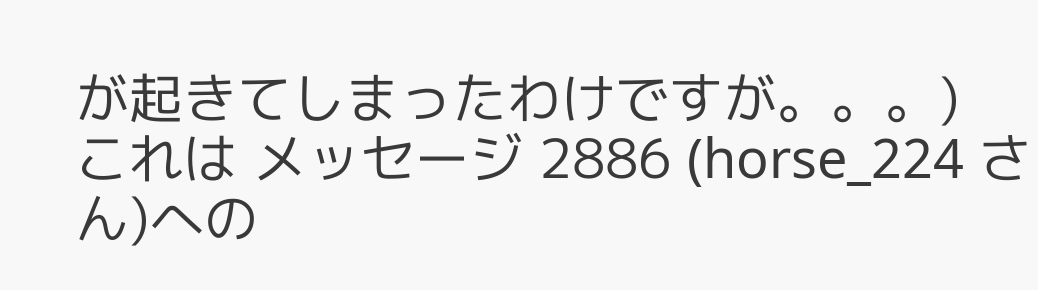が起きてしまったわけですが。。。)
これは メッセージ 2886 (horse_224 さん)への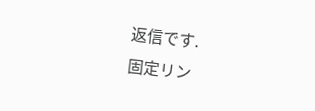返信です.
固定リン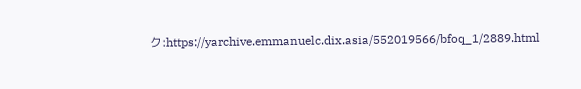ク:https://yarchive.emmanuelc.dix.asia/552019566/bfoq_1/2889.html